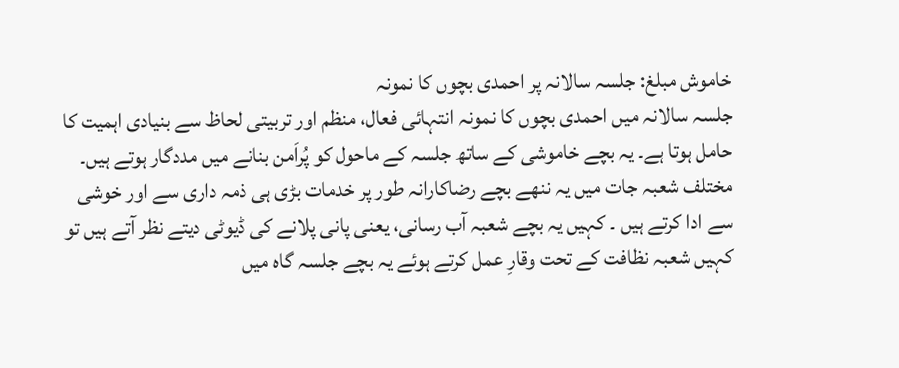خاموش مبلغ: جلسہ سالانہ پر احمدی بچوں کا نمونہ
جلسہ سالانہ میں احمدی بچوں کا نمونہ انتہائی فعال، منظم اور تربیتی لحاظ سے بنیادی اہمیت کا حامل ہوتا ہے۔ یہ بچے خاموشی کے ساتھ جلسہ کے ماحول کو پُراَمن بنانے میں مددگار ہوتے ہیں۔ مختلف شعبہ جات میں یہ ننھے بچے رضاکارانہ طور پر خدمات بڑی ہی ذمہ داری سے اور خوشی سے ادا کرتے ہیں ۔ کہیں یہ بچے شعبہ آب رسانی، یعنی پانی پلانے کی ڈیوٹی دیتے نظر آتے ہیں تو کہیں شعبہ نظافت کے تحت وقارِ عمل کرتے ہوئے یہ بچے جلسہ گاہ میں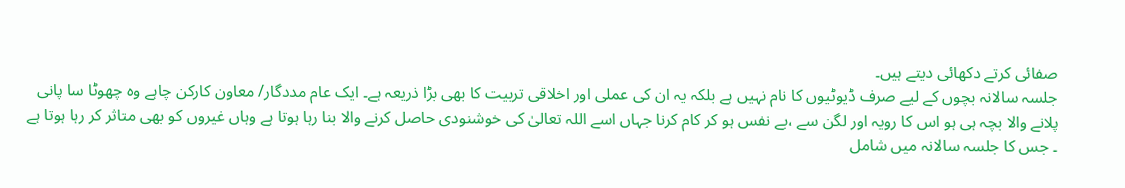صفائی کرتے دکھائی دیتے ہیں۔
جلسہ سالانہ بچوں کے لیے صرف ڈیوٹیوں کا نام نہیں ہے بلکہ یہ ان کی عملی اور اخلاقی تربیت کا بھی بڑا ذریعہ ہے۔ ایک عام مددگار/ معاون کارکن چاہے وہ چھوٹا سا پانی پلانے والا بچہ ہی ہو اس کا رویہ اور لگن سے ،بے نفس ہو کر کام کرنا جہاں اسے اللہ تعالیٰ کی خوشنودی حاصل کرنے والا بنا رہا ہوتا ہے وہاں غیروں کو بھی متاثر کر رہا ہوتا ہے ۔ جس کا جلسہ سالانہ میں شامل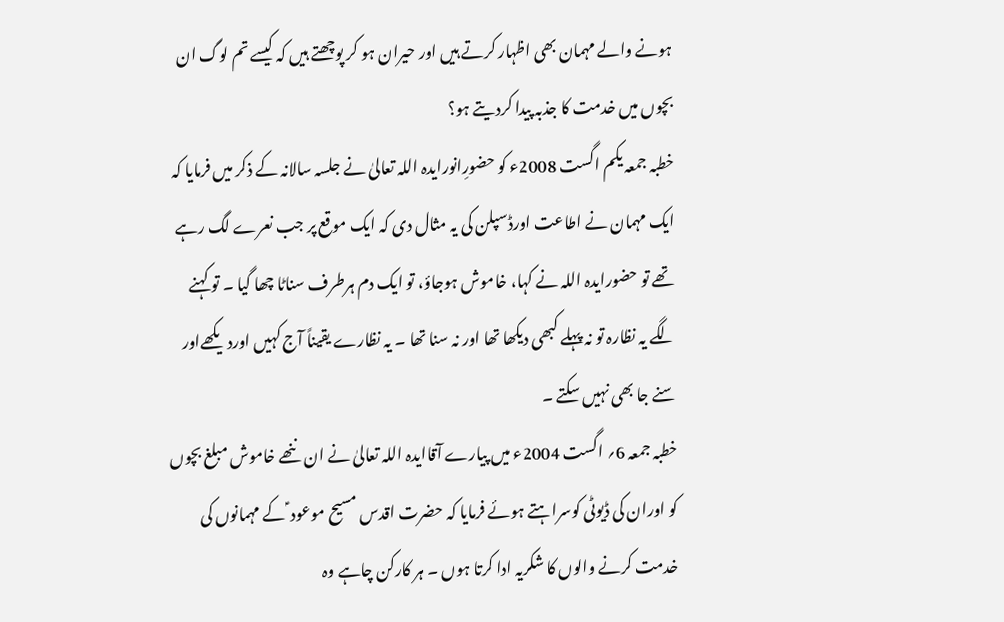ہونے والے مہمان بھی اظہار کرتے ہیں اور حیران ہو کر پوچھتے ہیں کہ کیسے تم لوگ ان بچوں میں خدمت کا جذبہ پیدا کردیتے ہو؟
خطبہ جمعہ یکم اگست 2008ء کو حضورِانورایدہ اللہ تعالیٰ نے جلسہ سالانہ کے ذکر میں فرمایا کہ ایک مہمان نے اطاعت اورڈسپلن کی یہ مثال دی کہ ایک موقع پر جب نعرے لگ رہے تھے تو حضورایدہ اللہ نے کہا، خاموش ہوجاؤ، تو ایک دم ہرطرف سناٹا چھا گیا ۔ تو کہنے لگے یہ نظارہ تو نہ پہلے کبھی دیکھا تھا اور نہ سنا تھا ۔ یہ نظارے یقیناً آج کہیں اوردیکھےاور سنے جا بھی نہیں سکتے ۔
خطبہ جمعہ 6؍ اگست 2004ء میں پیارے آقاایدہ اللہ تعالیٰ نے ان ننھے خاموش مبلغ بچوں کو اوران کی ڈیوٹی کوسراہتے ہوئے فرمایا کہ حضرت اقدس مسیح موعود ؑ کے مہمانوں کی خدمت کرنے والوں کا شکریہ ادا کرتا ہوں ۔ ہر کارکن چاہے وہ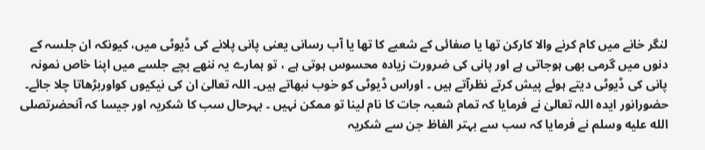لنگر خانے میں کام کرنے والا کارکن تھا یا صفائی کے شعبے کا تھا یا آب رسانی یعنی پانی پلانے کی ڈیوٹی میں، کیونکہ ان جلسہ کے دنوں میں گرمی بھی ہوجاتی ہے اور پانی کی ضرورت زیادہ محسوس ہوتی ہے ، تو ہمارے یہ ننھے بچے جلسے میں اپنا خاص نمونہ پانی کی ڈیوٹی دیتے ہوئے پیش کرتے نظرآتے ہیں ۔ اوراس ڈیوٹی کو خوب نبھاتے ہیں۔ اللہ تعالیٰ ان کی نیکیوں کواوربڑھاتا چلا جائے۔
حضورانور ایدہ اللہ تعالیٰ نے فرمایا کہ تمام شعبہ جات کا نام لینا تو ممکن نہیں ۔ بہرحال سب کا شکریہ اور جیسا کہ آنحضرتصلى الله عليه وسلم نے فرمایا کہ سب سے بہتر الفاظ جن سے شکریہ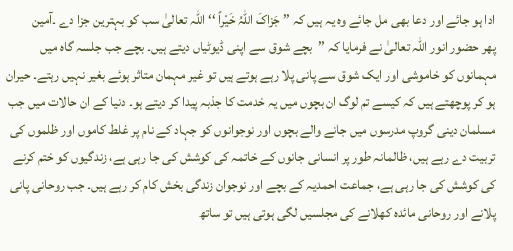ادا ہو جائے اور دعا بھی مل جائے وہ یہ ہیں کہ ’’ جَزاکَ اللّٰہُ خَیْراً ‘‘ اللہ تعالیٰ سب کو بہترین جزا دے ۔آمین
پھر حضور انور اللہ تعالیٰ نے فرمایا کہ ’’بچے شوق سے اپنی ڈیوٹیاں دیتے ہیں۔ بچے جب جلسہ گاہ میں مہمانوں کو خاموشی اور ایک شوق سے پانی پلا رہے ہوتے ہیں تو غیر مہمان متاثر ہوئے بغیر نہیں رہتے۔ حیران ہو کر پوچھتے ہیں کہ کیسے تم لوگ ان بچوں میں یہ خدمت کا جذبہ پیدا کر دیتے ہو۔ دنیا کے ان حالات میں جب مسلمان دینی گروپ مدرسوں میں جانے والے بچوں اور نوجوانوں کو جہاد کے نام پر غلط کاموں اور ظلموں کی تربیت دے رہے ہیں، ظالمانہ طور پر انسانی جانوں کے خاتمہ کی کوشش کی جا رہی ہے، زندگیوں کو ختم کرنے کی کوشش کی جا رہی ہے، جماعت احمدیہ کے بچے اور نوجوان زندگی بخش کام کر رہے ہیں۔ جب روحانی پانی پلانے اور روحانی مائدہ کھلانے کی مجلسیں لگی ہوتی ہیں تو ساتھ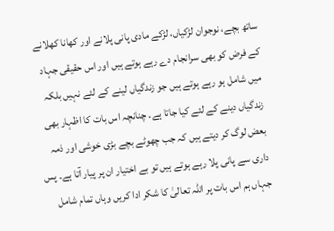ساتھ بچے، نوجوان لڑکیاں، لڑکے مادی پانی پلانے اور کھانا کھلانے کے فرض کو بھی سرانجام دے رہے ہوتے ہیں اور اس حقیقی جہاد میں شامل ہو رہے ہوتے ہیں جو زندگیاں لینے کے لئے نہیں بلکہ زندگیاں دینے کے لئے کیا جاتا ہے۔ چنانچہ اس بات کا اظہار بھی بعض لوگ کر دیتے ہیں کہ جب چھوٹے بچے بڑی خوشی اور ذمہ داری سے پانی پلا رہے ہوتے ہیں تو بے اختیار ان پر پیار آتا ہے۔ پس جہاں ہم اس بات پر اللہ تعالیٰ کا شکر ادا کریں وہاں تمام شامل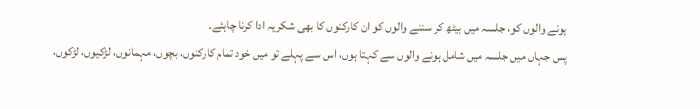ہونے والوں کو، جلسہ میں بیٹھ کر سننے والوں کو ان کارکنوں کا بھی شکریہ ادا کرنا چاہئے۔
پس جہاں میں جلسہ میں شامل ہونے والوں سے کہتا ہوں، اس سے پہلے تو میں خود تمام کارکنوں، بچوں، مہمانوں، لڑکیوں، لڑکوں،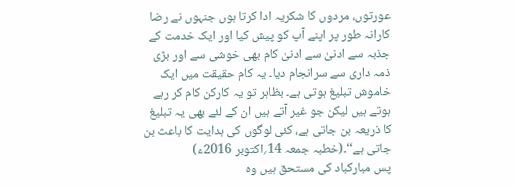عورتوں، مردوں کا شکریہ ادا کرتا ہوں جنہوں نے رضا کارانہ طور پر اپنے آپ کو پیش کیا اور ایک خدمت کے جذبہ سے ادنیٰ سے ادنیٰ کام بھی خوشی سے اور بڑی ذمہ داری سے سرانجام دیا۔ یہ کام حقیقت میں ایک خاموش تبلیغ ہوتی ہے۔ بظاہر تو یہ کارکن کام کر رہے ہوتے ہیں لیکن جو غیر آتے ہیں ان کے لئے بھی یہ تبلیغ کا ذریعہ بن جاتی ہے، کئی لوگوں کی ہدایت کا باعث بن جاتی ہے‘‘۔(خطبہ جمعہ 14؍اکتوبر 2016ء)
پس مبارکباد کی مستحق ہیں وہ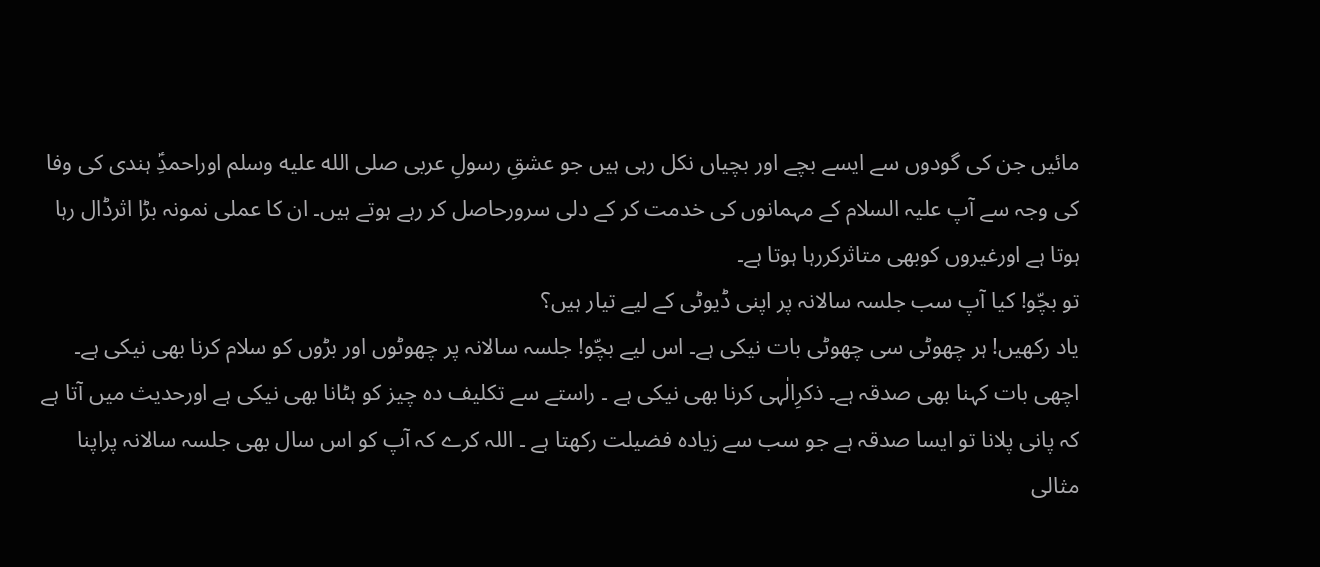مائیں جن کی گودوں سے ایسے بچے اور بچیاں نکل رہی ہیں جو عشقِ رسولِ عربی صلى الله عليه وسلم اوراحمدِؑ ہندی کی وفا کی وجہ سے آپ علیہ السلام کے مہمانوں کی خدمت کر کے دلی سرورحاصل کر رہے ہوتے ہیں۔ ان کا عملی نمونہ بڑا اثرڈال رہا ہوتا ہے اورغیروں کوبھی متاثرکررہا ہوتا ہے۔
تو بچّو! کیا آپ سب جلسہ سالانہ پر اپنی ڈیوٹی کے لیے تیار ہیں؟
یاد رکھیں! ہر چھوٹی سی چھوٹی بات نیکی ہے۔ اس لیے بچّو! جلسہ سالانہ پر چھوٹوں اور بڑوں کو سلام کرنا بھی نیکی ہے۔ اچھی بات کہنا بھی صدقہ ہے۔ ذکرِالٰہی کرنا بھی نیکی ہے ۔ راستے سے تکلیف دہ چیز کو ہٹانا بھی نیکی ہے اورحدیث میں آتا ہے کہ پانی پلانا تو ایسا صدقہ ہے جو سب سے زیادہ فضیلت رکھتا ہے ۔ اللہ کرے کہ آپ کو اس سال بھی جلسہ سالانہ پراپنا مثالی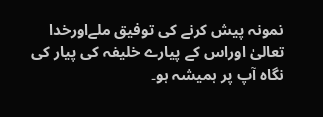نمونہ پیش کرنے کی توفیق ملےاورخدا تعالیٰ اوراس کے پیارے خلیفہ کی پیار کی نگاہ آپ پر ہمیشہ ہو۔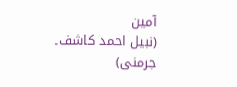آمین
(نبیل احمد کاشف۔ جرمنی)